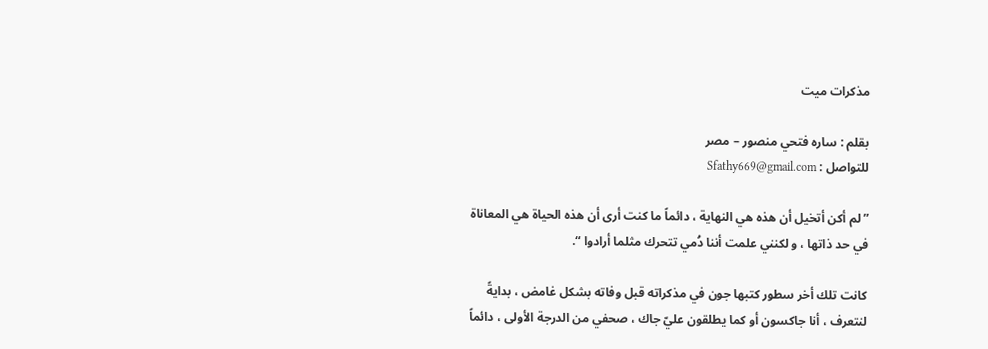مذكرات ميت

بقلم : ساره فتحي منصور – مصر
للتواصل : Sfathy669@gmail.com

” لم أكن أتخيل أن هذه هي النهاية ، دائماً ما كنت أرى أن هذه الحياة هي المعاناة في حد ذاتها ، و لكنني علمت أننا دُمي تتحرك مثلما أرادوا “.

كانت تلك أخر سطور كتبها جون في مذكراته قبل وفاته بشكل غامض ، بدايةً لنتعرف ، أنا جاكسون أو كما يطلقون عليّ جاك ، صحفي من الدرجة الأولى ، دائماً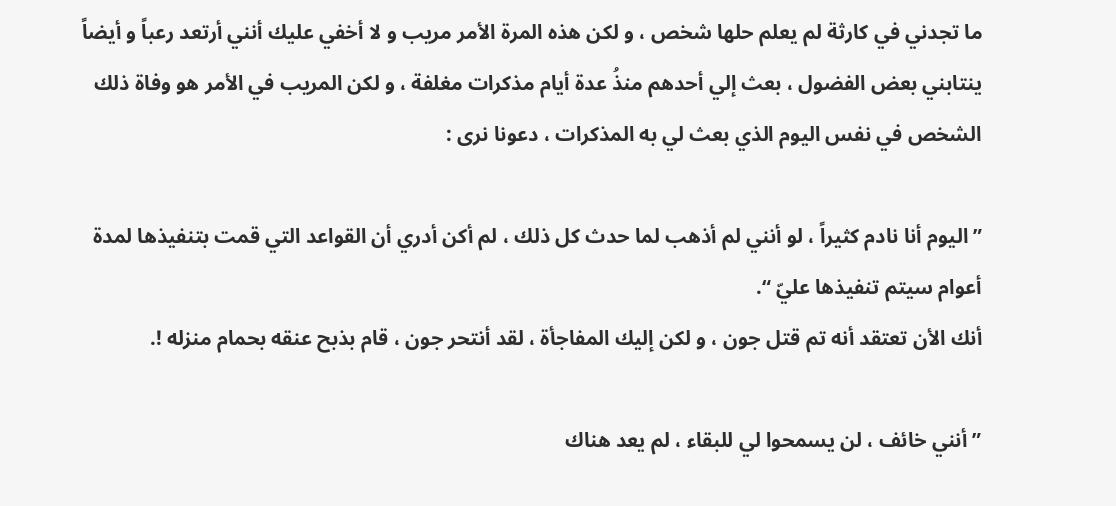ما تجدني في كارثة لم يعلم حلها شخص ، و لكن هذه المرة الأمر مريب و لا أخفي عليك أنني أرتعد رعباً و أيضاً ينتابني بعض الفضول ، بعث إلي أحدهم منذُ عدة أيام مذكرات مغلفة ، و لكن المريب في الأمر هو وفاة ذلك الشخص في نفس اليوم الذي بعث لي به المذكرات ، دعونا نرى :

” اليوم أنا نادم كثيراً ، لو أنني لم أذهب لما حدث كل ذلك ، لم أكن أدري أن القواعد التي قمت بتنفيذها لمدة أعوام سيتم تنفيذها عليّ “.
أنك الأن تعتقد أنه تم قتل جون ، و لكن إليك المفاجأة ، لقد أنتحر جون ، قام بذبح عنقه بحمام منزله !.

” أنني خائف ، لن يسمحوا لي للبقاء ، لم يعد هناك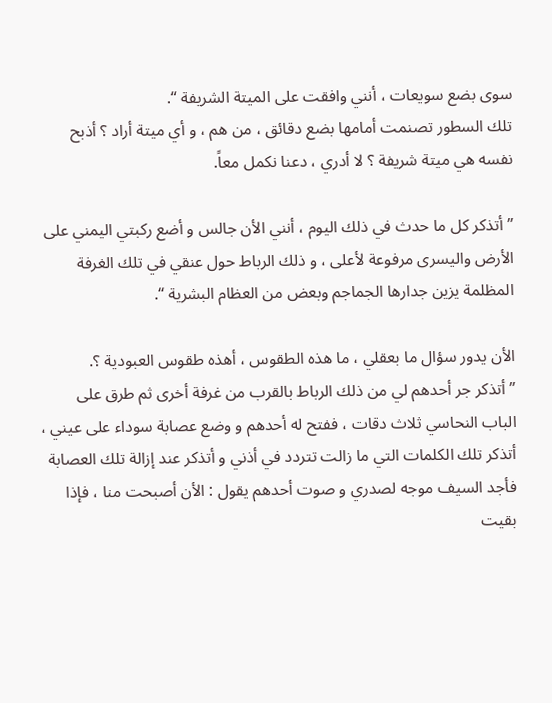سوى بضع سويعات ، أنني وافقت على الميتة الشريفة “.
تلك السطور تصنمت أمامها بضع دقائق ، من هم ، و أي ميتة أراد ؟ أذبح نفسه هي ميتة شريفة ؟ لا أدري ، دعنا نكمل معاً.

” أتذكر كل ما حدث في ذلك اليوم ، أنني الأن جالس و أضع ركبتي اليمني على الأرض واليسرى مرفوعة لأعلى ، و ذلك الرباط حول عنقي في تلك الغرفة المظلمة يزين جدارها الجماجم وبعض من العظام البشرية “.

الأن يدور سؤال ما بعقلي ، ما هذه الطقوس ، أهذه طقوس العبودية ؟.
” أتذكر جر أحدهم لي من ذلك الرباط بالقرب من غرفة أخرى ثم طرق على الباب النحاسي ثلاث دقات ، ففتح له أحدهم و وضع عصابة سوداء على عيني ، أتذكر تلك الكلمات التي ما زالت تتردد في أذني و أتذكر عند إزالة تلك العصابة فأجد السيف موجه لصدري و صوت أحدهم يقول : الأن أصبحت منا ، فإذا بقيت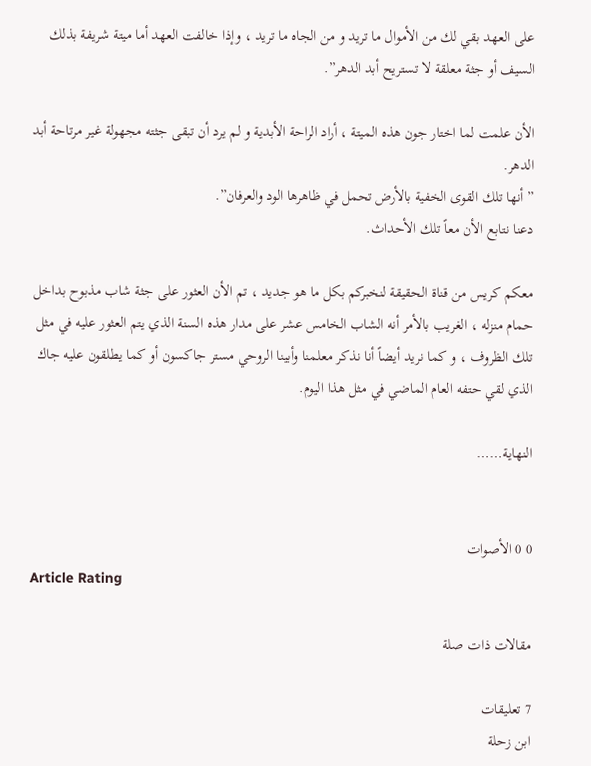على العهد بقي لك من الأموال ما تريد و من الجاه ما تريد ، وإذا خالفت العهد أما ميتة شريفة بذلك السيف أو جثة معلقة لا تستريح أبد الدهر”.

الأن علمت لما اختار جون هذه الميتة ، أراد الراحة الأبدية و لم يرد أن تبقى جثته مجهولة غير مرتاحة أبد الدهر.
” أنها تلك القوى الخفية بالأرض تحمل في ظاهرها الود والعرفان”.
دعنا نتابع الأن معاً تلك الأحداث.

معكم كريس من قناة الحقيقة لنخبركم بكل ما هو جديد ، تم الأن العثور على جثة شاب مذبوح بداخل حمام منزله ، الغريب بالأمر أنه الشاب الخامس عشر على مدار هذه السنة الذي يتم العثور عليه في مثل تلك الظروف ، و كما نريد أيضاً أنا نذكر معلمنا وأبينا الروحي مستر جاكسون أو كما يطلقون عليه جاك الذي لقي حتفه العام الماضي في مثل هذا اليوم.

النهاية……


0 0 الأصوات
Article Rating

مقالات ذات صلة

7 تعليقات
ابن زحلة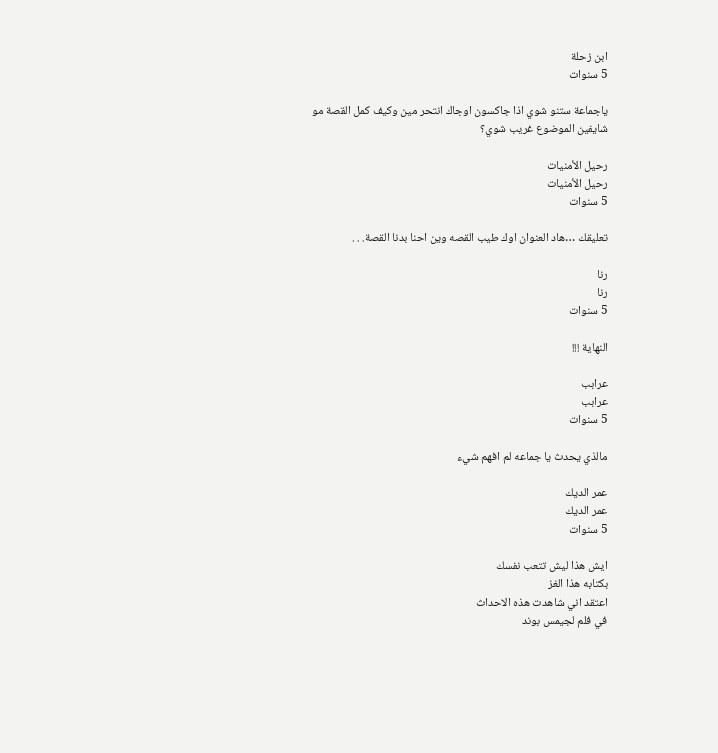ابن زحلة
5 سنوات

ياجماعة ستنو شوي اذا جاكسون اوجاك انتحر مين وكيف كمل القصة مو شايفين الموضوع غريب شوي؟

رحيل الأمنيات
رحيل الأمنيات
5 سنوات

تعليقك …هاد العنوان اوك طيب القصه وين احنا بدنا القصة. . .

رنا
رنا
5 سنوات

النهاية !!!

عرابب
عرابب
5 سنوات

مالذي يحدث يا جماعه لم افهم شيء

عمر الديك
عمر الديك
5 سنوات

ايش هذا ليش تتعب نفسك
بكتابه هذا الغز
اعتقد اني شاهدت هذه الاحداث
في فلم لجيمس بوند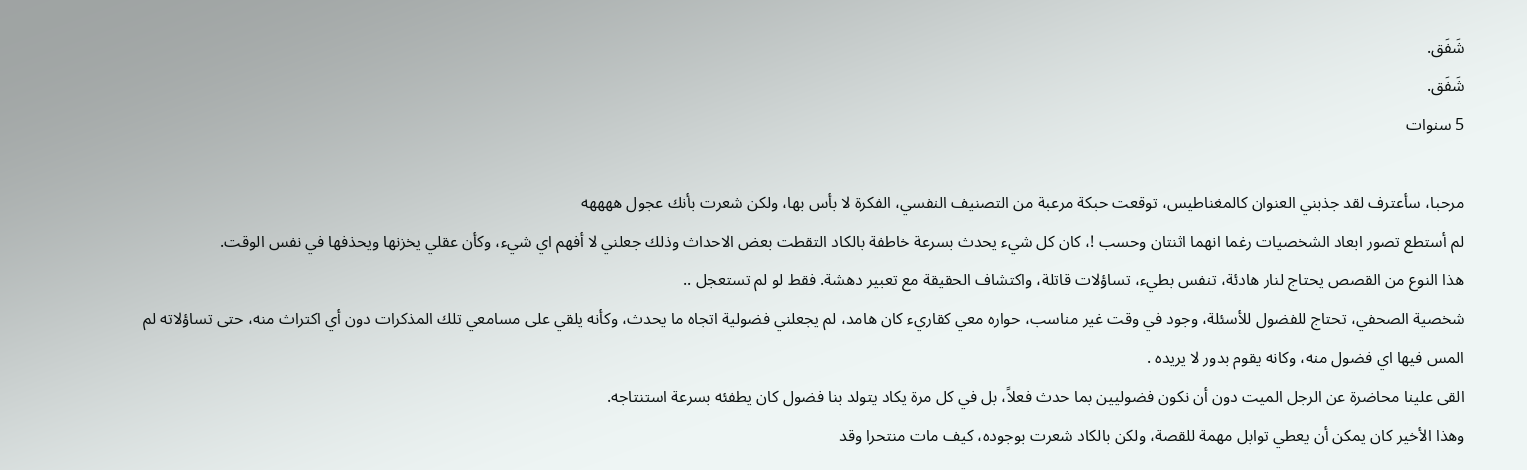شَفَق.
شَفَق.
5 سنوات

مرحبا، سأعترف لقد جذبني العنوان كالمغناطيس، توقعت حبكة مرعبة من التصنيف النفسي، الفكرة لا بأس بها، ولكن شعرت بأنك عجول ههههه
لم أستطع تصور ابعاد الشخصيات رغما انهما اثنتان وحسب !، كان كل شيء يحدث بسرعة خاطفة بالكاد التقطت بعض الاحداث وذلك جعلني لا أفهم اي شيء، وكأن عقلي يخزنها ويحذفها في نفس الوقت.
هذا النوع من القصص يحتاج لنار هادئة، تنفس بطيء، تساؤلات قاتلة، واكتشاف الحقيقة مع تعبير دهشة. فقط لو لم تستعجل ..
شخصية الصحفي، تحتاج للفضول للأسئلة، وجود في وقت غير مناسب، حواره معي كقاريء كان هامد، لم يجعلني فضولية اتجاه ما يحدث، وكأنه يلقي على مسامعي تلك المذكرات دون أي اكتراث منه، حتى تساؤلاته لم المس فيها اي فضول منه، وكانه يقوم بدور لا يريده .
القى علينا محاضرة عن الرجل الميت دون أن نكون فضوليين بما حدث فعلاً، بل في كل مرة يكاد يتولد بنا فضول كان يطفئه بسرعة استنتاجه.
وهذا الأخير كان يمكن أن يعطي توابل مهمة للقصة، ولكن بالكاد شعرت بوجوده، كيف مات منتحرا وقد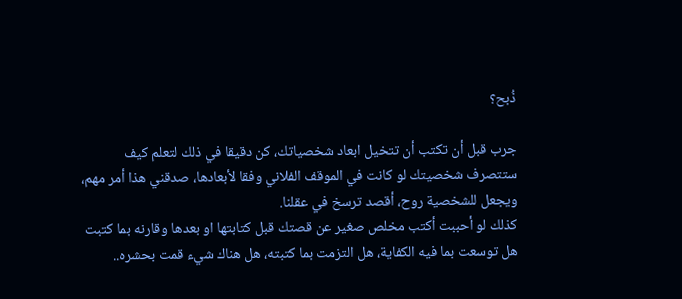ذُبح؟

جرب قبل أن تكتب أن تتخيل ابعاد شخصياتك، كن دقيقا في ذلك لتعلم كيف ستتصرف شخصيتك لو كانت في الموقف الفلاني وفقا لأبعادها، صدقني هذا أمر مهم، ويجعل للشخصية روح، أقصد ترسخ في عقلنا.
كذلك لو أحببت أكتب مخلص صغير عن قصتك قبل كتابتها او بعدها وقارنه بما كتبت هل توسعت بما فيه الكفاية، هل التزمت بما كتبته، هل هناك شيء قمت بحشره..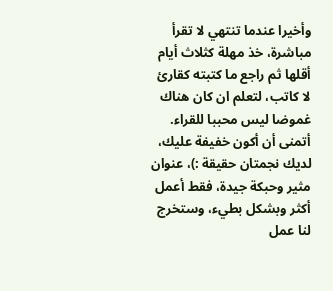وأخيرا عندما تنتهي لا تقرأ مباشرة، خذ مهلة كثلاث أيام أقلها ثم راجع ما كتبته كقارئ لا كاتب، لتعلم ان كان هناك غموضا ليس محببا للقراء.
أتمنى أن أكون خفيفة عليك، لديك نجمتان حقيقة :)، عنوان مثير وحبكة جيدة، فقط أعمل أكثر وبشكل بطيء، وستخرج لنا عمل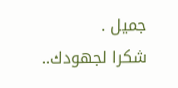جميل .
شكرا لجهودك..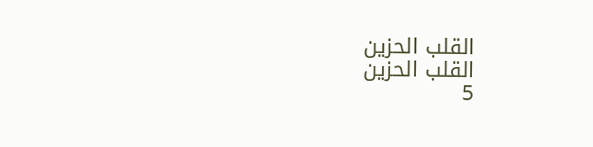القلب الحزين
القلب الحزين
5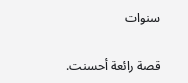سنوات

قصة رائعة أحسنت.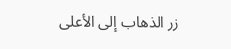زر الذهاب إلى الأعلى